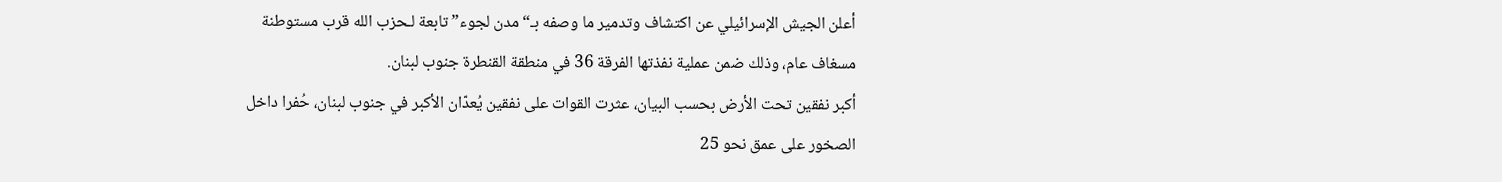أعلن الجيش الإسرائيلي عن اكتشاف وتدمير ما وصفه بـ“مدن لجوء” تابعة لـحزب الله قرب مستوطنة مسغاف عام، وذلك ضمن عملية نفذتها الفرقة 36 في منطقة القنطرة جنوب لبنان.
أكبر نفقين تحت الأرض بحسب البيان، عثرت القوات على نفقين يُعدّان الأكبر في جنوب لبنان، حُفرا داخل الصخور على عمق نحو 25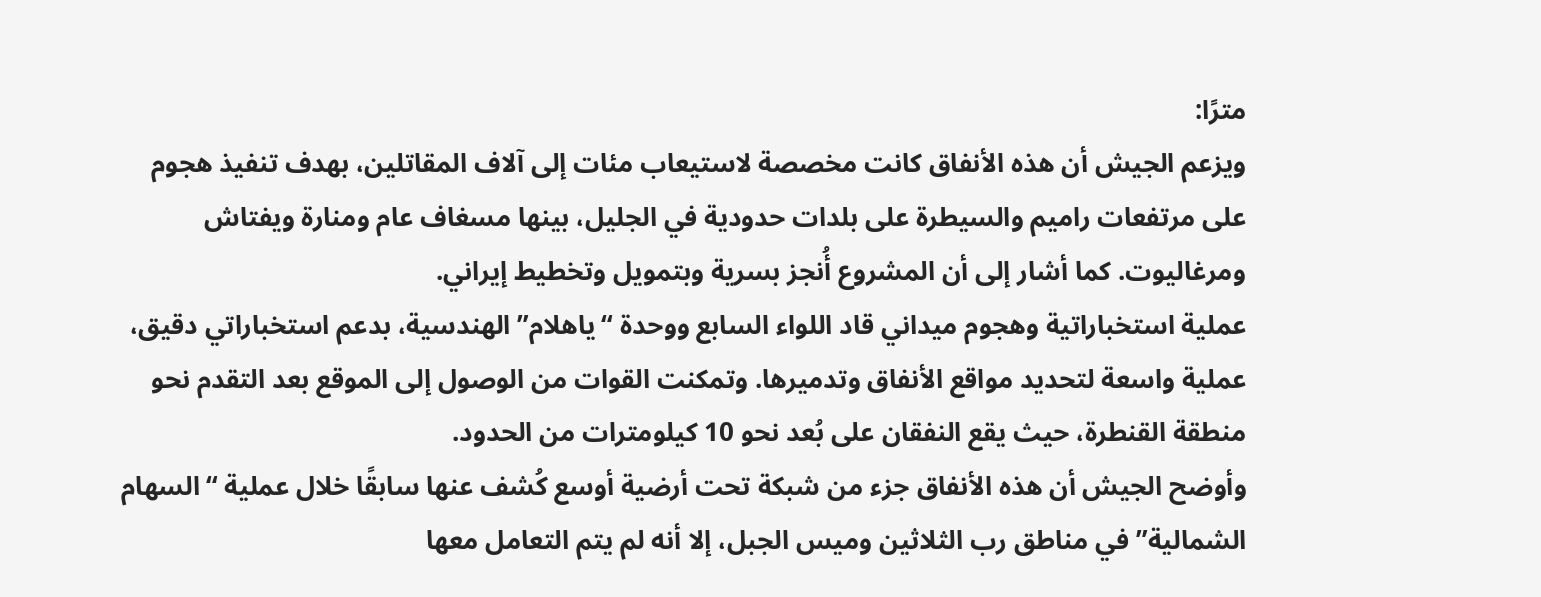مترًا:
ويزعم الجيش أن هذه الأنفاق كانت مخصصة لاستيعاب مئات إلى آلاف المقاتلين، بهدف تنفيذ هجوم على مرتفعات راميم والسيطرة على بلدات حدودية في الجليل، بينها مسغاف عام ومنارة ويفتاش ومرغاليوت. كما أشار إلى أن المشروع أُنجز بسرية وبتمويل وتخطيط إيراني.
عملية استخباراتية وهجوم ميداني قاد اللواء السابع ووحدة “ياهلام” الهندسية، بدعم استخباراتي دقيق، عملية واسعة لتحديد مواقع الأنفاق وتدميرها. وتمكنت القوات من الوصول إلى الموقع بعد التقدم نحو منطقة القنطرة، حيث يقع النفقان على بُعد نحو 10 كيلومترات من الحدود.
وأوضح الجيش أن هذه الأنفاق جزء من شبكة تحت أرضية أوسع كُشف عنها سابقًا خلال عملية “السهام الشمالية” في مناطق رب الثلاثين وميس الجبل، إلا أنه لم يتم التعامل معها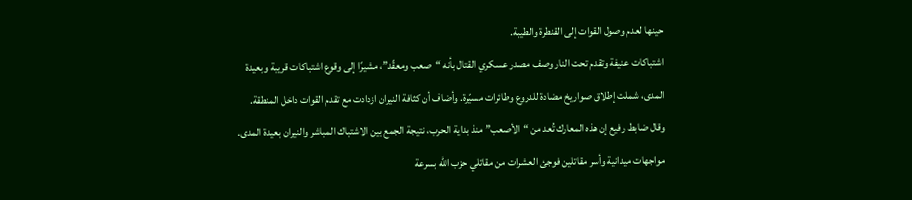حينها لعدم وصول القوات إلى القنطرة والطيبة.
اشتباكات عنيفة وتقدم تحت النار وصف مصدر عسكري القتال بأنه “صعب ومعقّد”، مشيرًا إلى وقوع اشتباكات قريبة وبعيدة المدى، شملت إطلاق صواريخ مضادة للدروع وطائرات مسيّرة. وأضاف أن كثافة النيران ازدادت مع تقدم القوات داخل المنطقة.
وقال ضابط رفيع إن هذه المعارك تُعد من “الأصعب” منذ بداية الحرب، نتيجة الجمع بين الاشتباك المباشر والنيران بعيدة المدى.
مواجهات ميدانية وأسر مقاتلين فوجئ العشرات من مقاتلي حزب الله بسرعة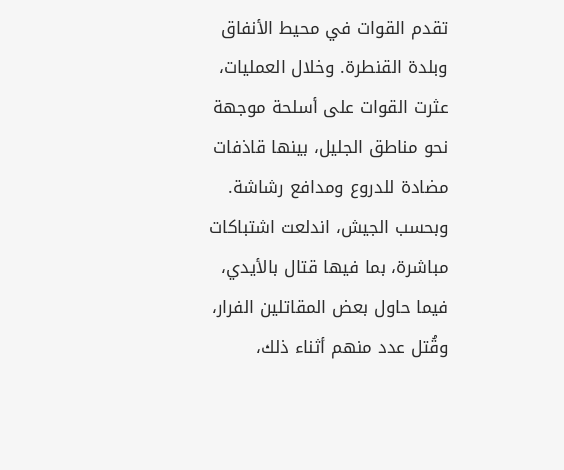تقدم القوات في محيط الأنفاق وبلدة القنطرة. وخلال العمليات، عثرت القوات على أسلحة موجهة نحو مناطق الجليل، بينها قاذفات مضادة للدروع ومدافع رشاشة.
وبحسب الجيش، اندلعت اشتباكات مباشرة، بما فيها قتال بالأيدي، فيما حاول بعض المقاتلين الفرار، وقُتل عدد منهم أثناء ذلك،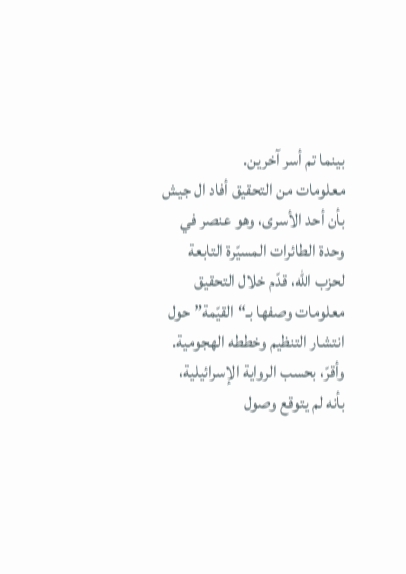بينما تم أسر آخرين.
معلومات من التحقيق أفاد ال جيش بأن أحد الأسرى، وهو عنصر في وحدة الطائرات المسيّرة التابعة لحزب الله، قدّم خلال التحقيق معلومات وصفها بـ“القيّمة” حول انتشار التنظيم وخططه الهجومية. وأقرّ، بحسب الرواية الإسرائيلية، بأنه لم يتوقع وصول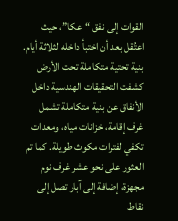القوات إلى نفق “عكا”، حيث اعتُقل بعد أن اختبأ داخله لثلاثة أيام.
بنية تحتية متكاملة تحت الأرض كشفت التحقيقات الهندسية داخل الأنفاق عن بنية متكاملة تشمل غرف إقامة، خزانات مياه، ومعدات تكفي لفترات مكوث طويلة. كما تم العثور على نحو عشر غرف نوم مجهزة، إضافة إلى آبار تصل إلى نقاط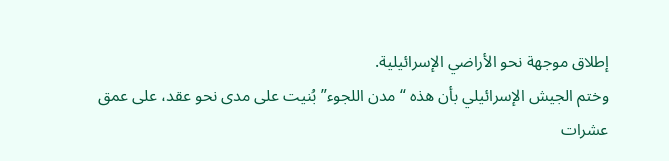إطلاق موجهة نحو الأراضي الإسرائيلية.
وختم الجيش الإسرائيلي بأن هذه “مدن اللجوء” بُنيت على مدى نحو عقد، على عمق عشرات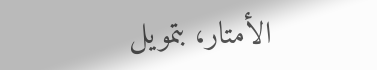الأمتار، بتمويل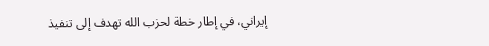إيراني، في إطار خطة لحزب الله تهدف إلى تنفيذ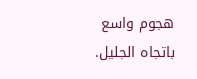هجوم واسع باتجاه الجليل.